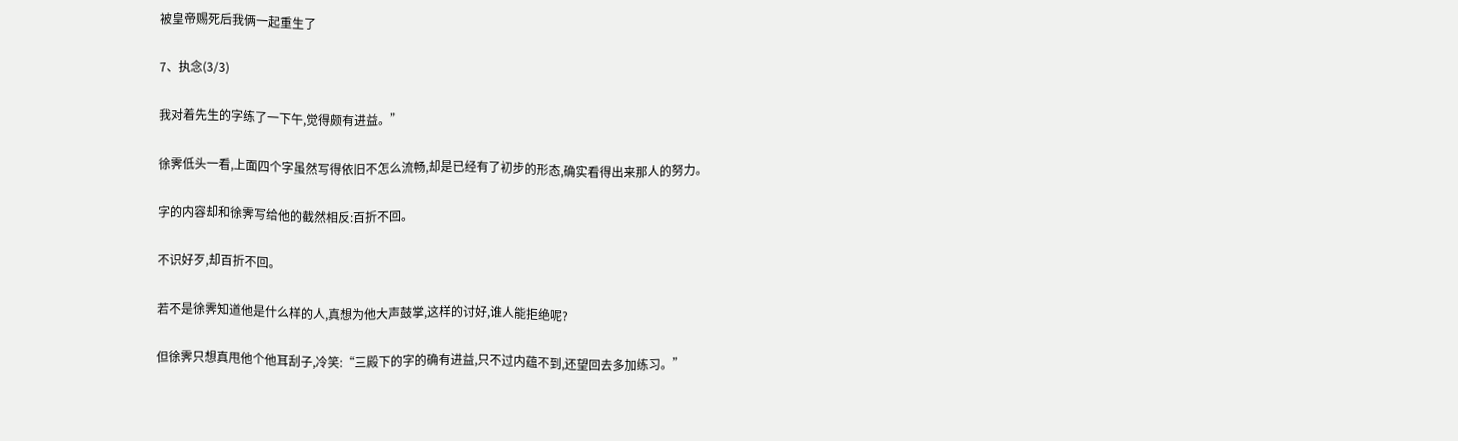被皇帝赐死后我俩一起重生了

7、执念(3/3)

我对着先生的字练了一下午,觉得颇有进益。”

徐霁低头一看,上面四个字虽然写得依旧不怎么流畅,却是已经有了初步的形态,确实看得出来那人的努力。

字的内容却和徐霁写给他的截然相反:百折不回。

不识好歹,却百折不回。

若不是徐霁知道他是什么样的人,真想为他大声鼓掌,这样的讨好,谁人能拒绝呢?

但徐霁只想真甩他个他耳刮子,冷笑:“三殿下的字的确有进益,只不过内蕴不到,还望回去多加练习。”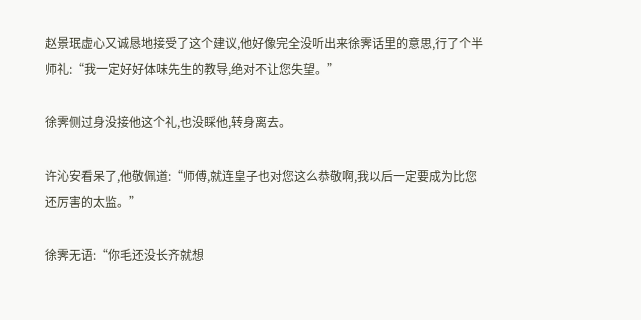赵景珉虚心又诚恳地接受了这个建议,他好像完全没听出来徐霁话里的意思,行了个半师礼:“我一定好好体味先生的教导,绝对不让您失望。”

徐霁侧过身没接他这个礼,也没睬他,转身离去。

许沁安看呆了,他敬佩道:“师傅,就连皇子也对您这么恭敬啊,我以后一定要成为比您还厉害的太监。”

徐霁无语:“你毛还没长齐就想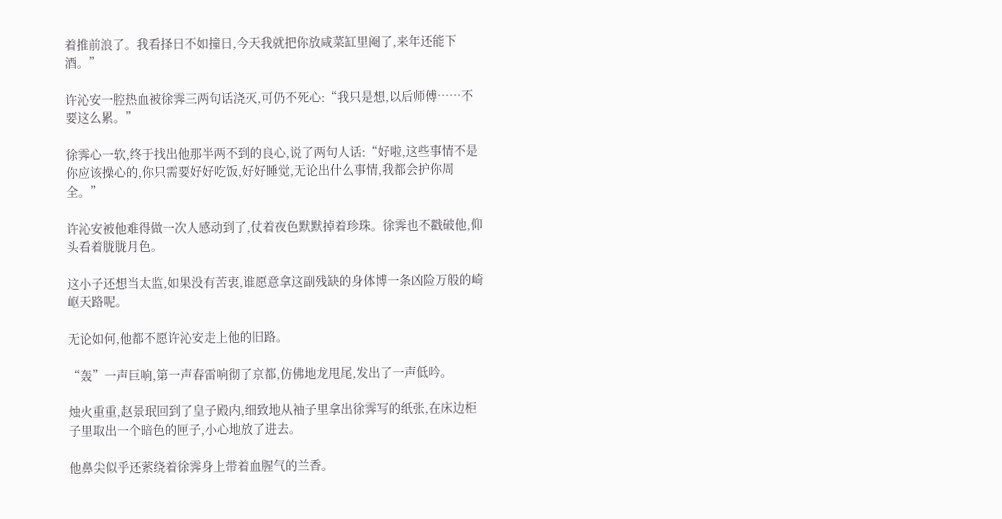着推前浪了。我看择日不如撞日,今天我就把你放咸菜缸里阉了,来年还能下酒。”

许沁安一腔热血被徐霁三两句话浇灭,可仍不死心:“我只是想,以后师傅……不要这么累。”

徐霁心一软,终于找出他那半两不到的良心,说了两句人话:“好啦,这些事情不是你应该操心的,你只需要好好吃饭,好好睡觉,无论出什么事情,我都会护你周全。”

许沁安被他难得做一次人感动到了,仗着夜色默默掉着珍珠。徐霁也不戳破他,仰头看着胧胧月色。

这小子还想当太监,如果没有苦衷,谁愿意拿这副残缺的身体博一条凶险万般的崎岖天路呢。

无论如何,他都不愿许沁安走上他的旧路。

“轰”一声巨响,第一声春雷响彻了京都,仿佛地龙甩尾,发出了一声低吟。

烛火重重,赵景珉回到了皇子殿内,细致地从袖子里拿出徐霁写的纸张,在床边柜子里取出一个暗色的匣子,小心地放了进去。

他鼻尖似乎还萦绕着徐霁身上带着血腥气的兰香。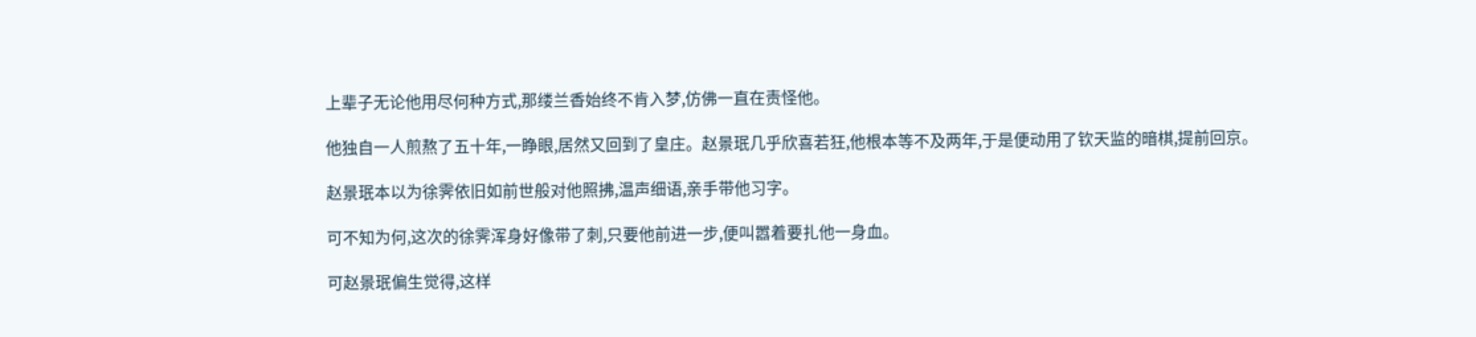上辈子无论他用尽何种方式,那缕兰香始终不肯入梦,仿佛一直在责怪他。

他独自一人煎熬了五十年,一睁眼,居然又回到了皇庄。赵景珉几乎欣喜若狂,他根本等不及两年,于是便动用了钦天监的暗棋,提前回京。

赵景珉本以为徐霁依旧如前世般对他照拂,温声细语,亲手带他习字。

可不知为何,这次的徐霁浑身好像带了刺,只要他前进一步,便叫嚣着要扎他一身血。

可赵景珉偏生觉得,这样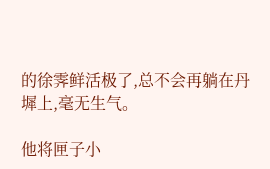的徐霁鲜活极了,总不会再躺在丹墀上,毫无生气。

他将匣子小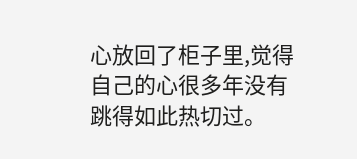心放回了柜子里,觉得自己的心很多年没有跳得如此热切过。